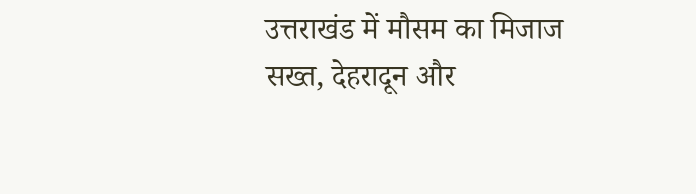उत्तराखंड में मौसम का मिजाज सख्त, देहरादून और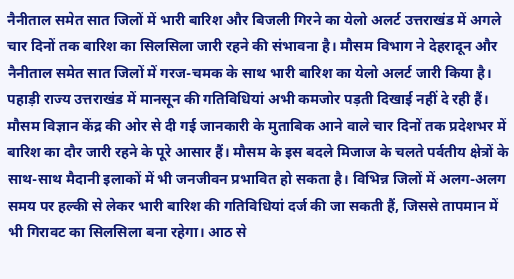नैनीताल समेत सात जिलों में भारी बारिश और बिजली गिरने का येलो अलर्ट उत्तराखंड में अगले चार दिनों तक बारिश का सिलसिला जारी रहने की संभावना है। मौसम विभाग ने देहरादून और नैनीताल समेत सात जिलों में गरज-चमक के साथ भारी बारिश का येलो अलर्ट जारी किया है। पहाड़ी राज्य उत्तराखंड में मानसून की गतिविधियां अभी कमजोर पड़ती दिखाई नहीं दे रही हैं। मौसम विज्ञान केंद्र की ओर से दी गई जानकारी के मुताबिक आने वाले चार दिनों तक प्रदेशभर में बारिश का दौर जारी रहने के पूरे आसार हैं। मौसम के इस बदले मिजाज के चलते पर्वतीय क्षेत्रों के साथ-साथ मैदानी इलाकों में भी जनजीवन प्रभावित हो सकता है। विभिन्न जिलों में अलग-अलग समय पर हल्की से लेकर भारी बारिश की गतिविधियां दर्ज की जा सकती हैं, जिससे तापमान में भी गिरावट का सिलसिला बना रहेगा। आठ से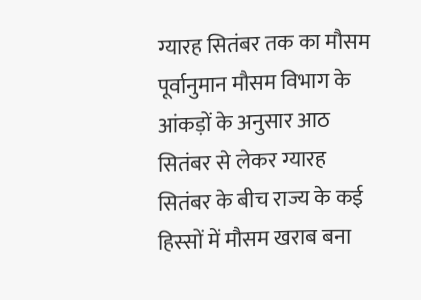ग्यारह सितंबर तक का मौसम पूर्वानुमान मौसम विभाग के आंकड़ों के अनुसार आठ सितंबर से लेकर ग्यारह सितंबर के बीच राज्य के कई हिस्सों में मौसम खराब बना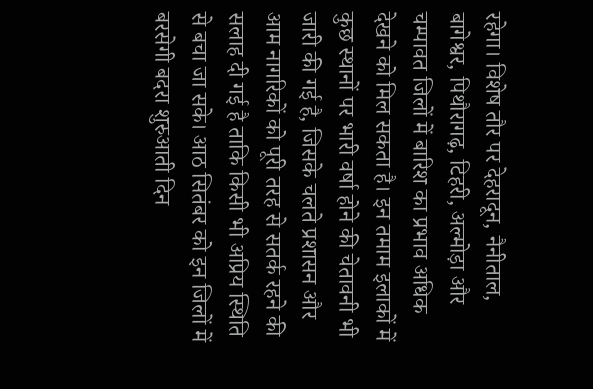रहेगा। विशेष तौर पर देहरादून, नैनीताल, बागेश्वर, पिथौरागढ़, टिहरी, अल्मोड़ा और चम्पावत जिलों में बारिश का प्रभाव अधिक देखने को मिल सकता है। इन तमाम इलाकों में कुछ स्थानों पर भारी वर्षा होने की चेतावनी भी जारी की गई है, जिसके चलते प्रशासन और आम नागरिकों को पूरी तरह से सतर्क रहने की सलाह दी गई है ताकि किसी भी अप्रिय स्थिति से बचा जा सके। आठ सितंबर को इन जिलों में बरसेगी बदरा शुरुआती दिन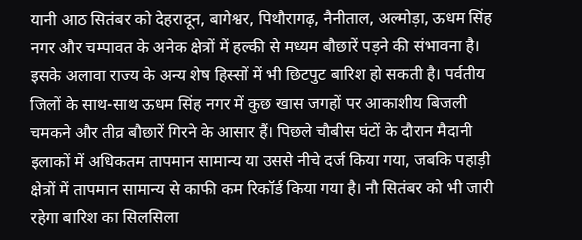यानी आठ सितंबर को देहरादून, बागेश्वर, पिथौरागढ़, नैनीताल, अल्मोड़ा, ऊधम सिंह नगर और चम्पावत के अनेक क्षेत्रों में हल्की से मध्यम बौछारें पड़ने की संभावना है। इसके अलावा राज्य के अन्य शेष हिस्सों में भी छिटपुट बारिश हो सकती है। पर्वतीय जिलों के साथ-साथ ऊधम सिंह नगर में कुछ खास जगहों पर आकाशीय बिजली चमकने और तीव्र बौछारें गिरने के आसार हैं। पिछले चौबीस घंटों के दौरान मैदानी इलाकों में अधिकतम तापमान सामान्य या उससे नीचे दर्ज किया गया, जबकि पहाड़ी क्षेत्रों में तापमान सामान्य से काफी कम रिकॉर्ड किया गया है। नौ सितंबर को भी जारी रहेगा बारिश का सिलसिला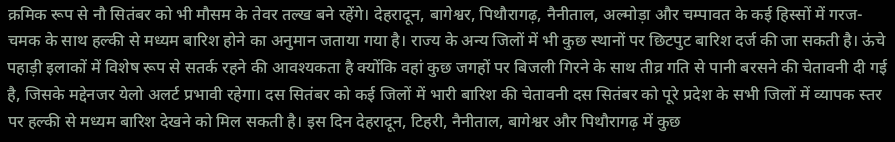क्रमिक रूप से नौ सितंबर को भी मौसम के तेवर तल्ख बने रहेंगे। देहरादून, बागेश्वर, पिथौरागढ़, नैनीताल, अल्मोड़ा और चम्पावत के कई हिस्सों में गरज-चमक के साथ हल्की से मध्यम बारिश होने का अनुमान जताया गया है। राज्य के अन्य जिलों में भी कुछ स्थानों पर छिटपुट बारिश दर्ज की जा सकती है। ऊंचे पहाड़ी इलाकों में विशेष रूप से सतर्क रहने की आवश्यकता है क्योंकि वहां कुछ जगहों पर बिजली गिरने के साथ तीव्र गति से पानी बरसने की चेतावनी दी गई है, जिसके मद्देनजर येलो अलर्ट प्रभावी रहेगा। दस सितंबर को कई जिलों में भारी बारिश की चेतावनी दस सितंबर को पूरे प्रदेश के सभी जिलों में व्यापक स्तर पर हल्की से मध्यम बारिश देखने को मिल सकती है। इस दिन देहरादून, टिहरी, नैनीताल, बागेश्वर और पिथौरागढ़ में कुछ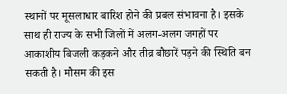स्थानों पर मूसलाधार बारिश होने की प्रबल संभावना है। इसके साथ ही राज्य के सभी जिलों में अलग-अलग जगहों पर आकाशीय बिजली कड़कने और तीव्र बौछारें पड़ने की स्थिति बन सकती है। मौसम की इस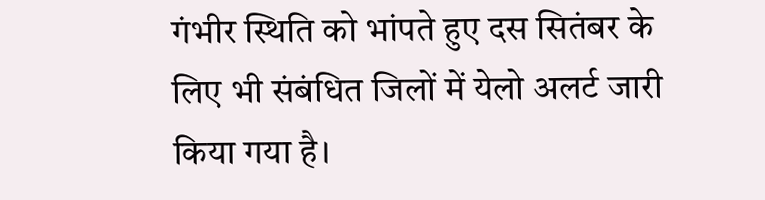गंभीर स्थिति को भांपते हुए दस सितंबर के लिए भी संबंधित जिलों में येलो अलर्ट जारी किया गया है।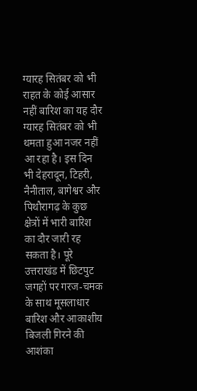ग्यारह सितंबर को भी राहत के कोई आसार नहीं बारिश का यह दौर ग्यारह सितंबर को भी थमता हुआ नजर नहीं आ रहा है। इस दिन भी देहरादून, टिहरी, नैनीताल, बागेश्वर और पिथौरागढ़ के कुछ क्षेत्रों में भारी बारिश का दौर जारी रह सकता है। पूरे उत्तराखंड में छिटपुट जगहों पर गरज-चमक के साथ मूसलाधार बारिश और आकाशीय बिजली गिरने की आशंका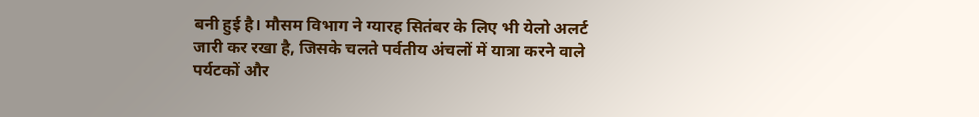बनी हुई है। मौसम विभाग ने ग्यारह सितंबर के लिए भी येलो अलर्ट जारी कर रखा है, जिसके चलते पर्वतीय अंचलों में यात्रा करने वाले पर्यटकों और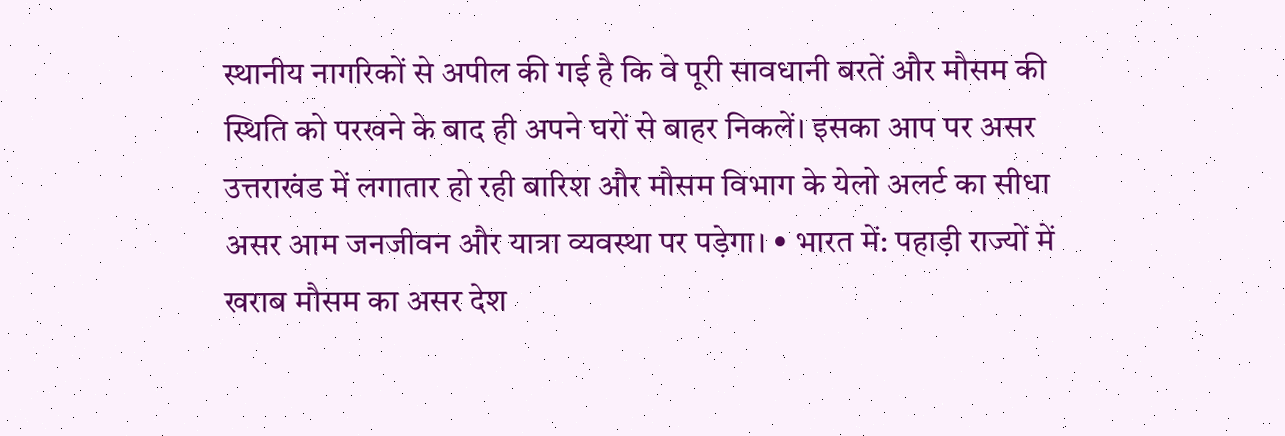स्थानीय नागरिकों से अपील की गई है कि वे पूरी सावधानी बरतें और मौसम की स्थिति को परखने के बाद ही अपने घरों से बाहर निकलें। इसका आप पर असर उत्तराखंड में लगातार हो रही बारिश और मौसम विभाग के येलो अलर्ट का सीधा असर आम जनजीवन और यात्रा व्यवस्था पर पड़ेगा। • भारत में: पहाड़ी राज्यों में खराब मौसम का असर देश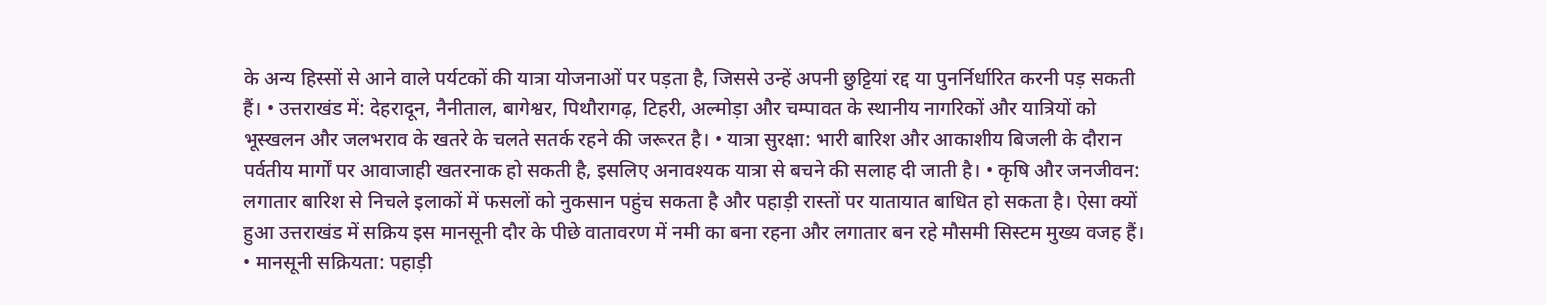के अन्य हिस्सों से आने वाले पर्यटकों की यात्रा योजनाओं पर पड़ता है, जिससे उन्हें अपनी छुट्टियां रद्द या पुनर्निर्धारित करनी पड़ सकती हैं। • उत्तराखंड में: देहरादून, नैनीताल, बागेश्वर, पिथौरागढ़, टिहरी, अल्मोड़ा और चम्पावत के स्थानीय नागरिकों और यात्रियों को भूस्खलन और जलभराव के खतरे के चलते सतर्क रहने की जरूरत है। • यात्रा सुरक्षा: भारी बारिश और आकाशीय बिजली के दौरान पर्वतीय मार्गों पर आवाजाही खतरनाक हो सकती है, इसलिए अनावश्यक यात्रा से बचने की सलाह दी जाती है। • कृषि और जनजीवन: लगातार बारिश से निचले इलाकों में फसलों को नुकसान पहुंच सकता है और पहाड़ी रास्तों पर यातायात बाधित हो सकता है। ऐसा क्यों हुआ उत्तराखंड में सक्रिय इस मानसूनी दौर के पीछे वातावरण में नमी का बना रहना और लगातार बन रहे मौसमी सिस्टम मुख्य वजह हैं। • मानसूनी सक्रियता: पहाड़ी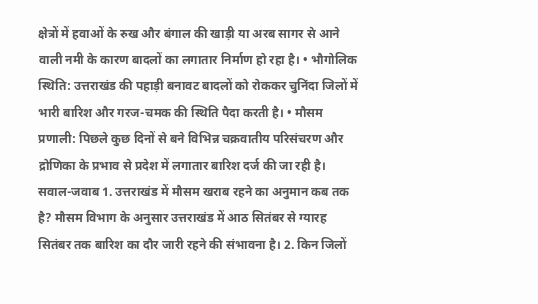क्षेत्रों में हवाओं के रुख और बंगाल की खाड़ी या अरब सागर से आने वाली नमी के कारण बादलों का लगातार निर्माण हो रहा है। • भौगोलिक स्थिति: उत्तराखंड की पहाड़ी बनावट बादलों को रोककर चुनिंदा जिलों में भारी बारिश और गरज-चमक की स्थिति पैदा करती है। • मौसम प्रणाली: पिछले कुछ दिनों से बने विभिन्न चक्रवातीय परिसंचरण और द्रोणिका के प्रभाव से प्रदेश में लगातार बारिश दर्ज की जा रही है। सवाल-जवाब 1. उत्तराखंड में मौसम खराब रहने का अनुमान कब तक है? मौसम विभाग के अनुसार उत्तराखंड में आठ सितंबर से ग्यारह सितंबर तक बारिश का दौर जारी रहने की संभावना है। 2. किन जिलों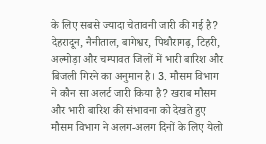के लिए सबसे ज्यादा चेतावनी जारी की गई है? देहरादून, नैनीताल, बागेश्वर, पिथौरागढ़, टिहरी, अल्मोड़ा और चम्पावत जिलों में भारी बारिश और बिजली गिरने का अनुमान है। 3. मौसम विभाग ने कौन सा अलर्ट जारी किया है? खराब मौसम और भारी बारिश की संभावना को देखते हुए मौसम विभाग ने अलग-अलग दिनों के लिए येलो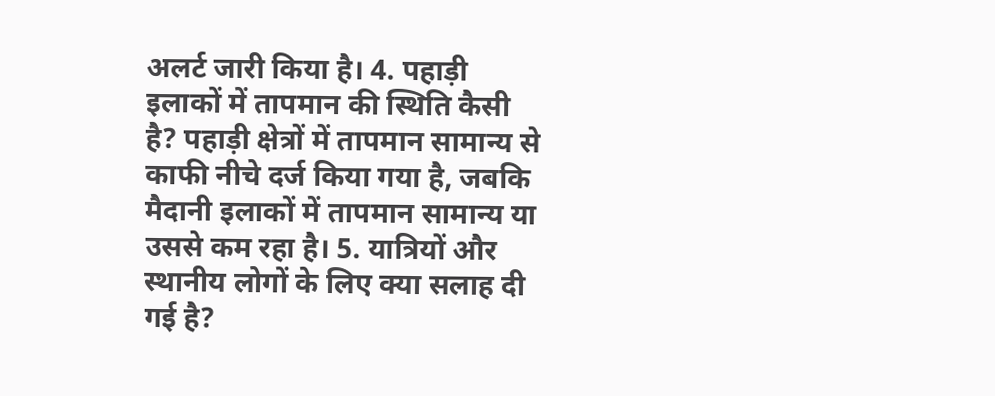अलर्ट जारी किया है। 4. पहाड़ी इलाकों में तापमान की स्थिति कैसी है? पहाड़ी क्षेत्रों में तापमान सामान्य से काफी नीचे दर्ज किया गया है, जबकि मैदानी इलाकों में तापमान सामान्य या उससे कम रहा है। 5. यात्रियों और स्थानीय लोगों के लिए क्या सलाह दी गई है?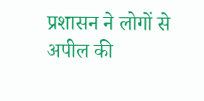प्रशासन ने लोगों से अपील की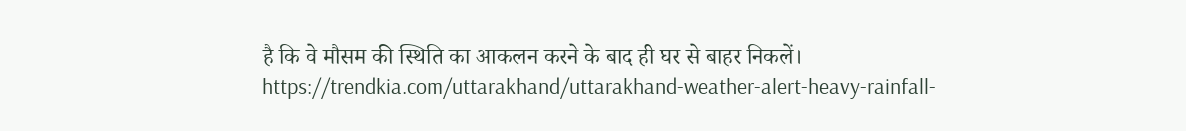है कि वे मौसम की स्थिति का आकलन करने के बाद ही घर से बाहर निकलें। https://trendkia.com/uttarakhand/uttarakhand-weather-alert-heavy-rainfall-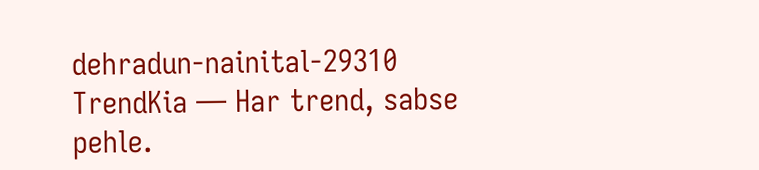dehradun-nainital-29310 TrendKia — Har trend, sabse pehle.